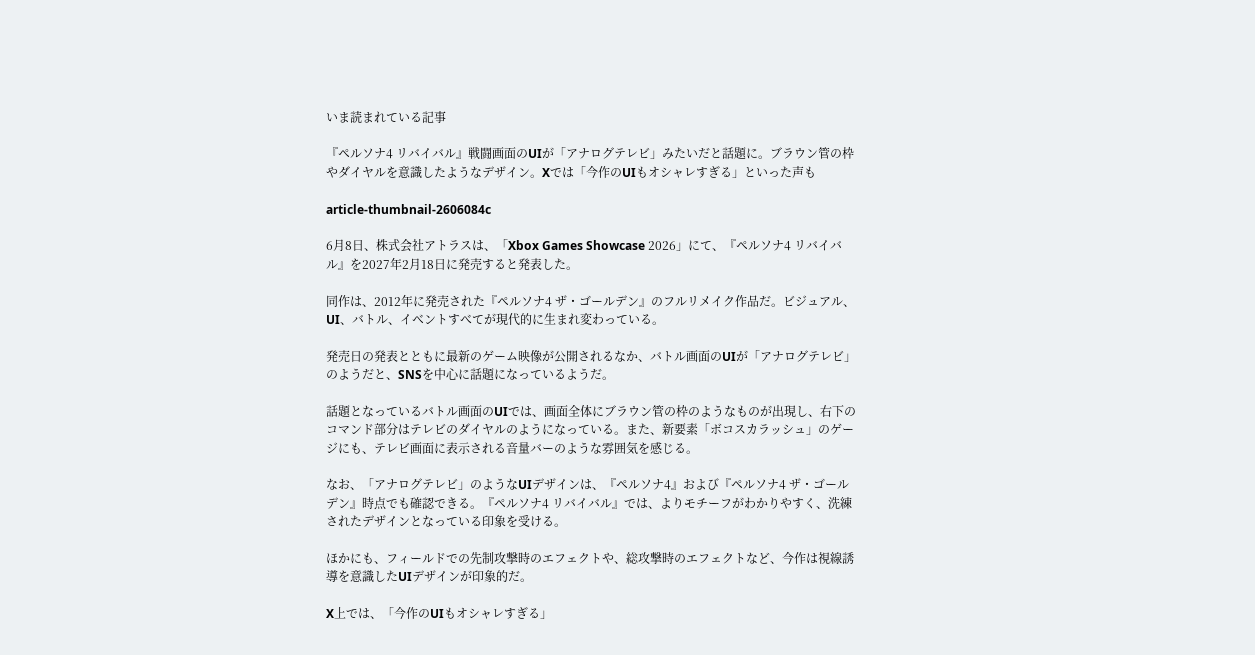いま読まれている記事

『ペルソナ4 リバイバル』戦闘画面のUIが「アナログテレビ」みたいだと話題に。ブラウン管の枠やダイヤルを意識したようなデザイン。Xでは「今作のUIもオシャレすぎる」といった声も

article-thumbnail-2606084c

6月8日、株式会社アトラスは、「Xbox Games Showcase 2026」にて、『ペルソナ4 リバイバル』を2027年2月18日に発売すると発表した。

同作は、2012年に発売された『ペルソナ4 ザ・ゴールデン』のフルリメイク作品だ。ビジュアル、UI、バトル、イベントすべてが現代的に生まれ変わっている。

発売日の発表とともに最新のゲーム映像が公開されるなか、バトル画面のUIが「アナログテレビ」のようだと、SNSを中心に話題になっているようだ。

話題となっているバトル画面のUIでは、画面全体にブラウン管の枠のようなものが出現し、右下のコマンド部分はテレビのダイヤルのようになっている。また、新要素「ボコスカラッシュ」のゲージにも、テレビ画面に表示される音量バーのような雰囲気を感じる。

なお、「アナログテレビ」のようなUIデザインは、『ペルソナ4』および『ペルソナ4 ザ・ゴールデン』時点でも確認できる。『ペルソナ4 リバイバル』では、よりモチーフがわかりやすく、洗練されたデザインとなっている印象を受ける。

ほかにも、フィールドでの先制攻撃時のエフェクトや、総攻撃時のエフェクトなど、今作は視線誘導を意識したUIデザインが印象的だ。

X上では、「今作のUIもオシャレすぎる」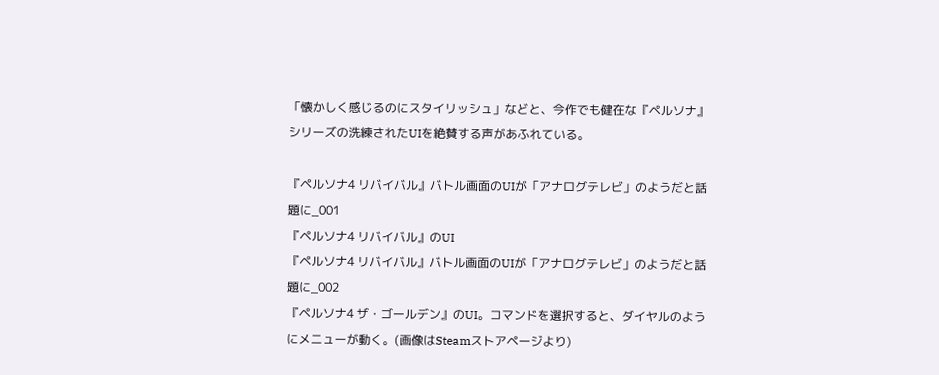「懐かしく感じるのにスタイリッシュ」などと、今作でも健在な『ペルソナ』シリーズの洗練されたUIを絶賛する声があふれている。

『ペルソナ4 リバイバル』バトル画面のUIが「アナログテレビ」のようだと話題に_001
『ペルソナ4 リバイバル』のUI
『ペルソナ4 リバイバル』バトル画面のUIが「アナログテレビ」のようだと話題に_002
『ペルソナ4 ザ・ゴールデン』のUI。コマンドを選択すると、ダイヤルのようにメニューが動く。(画像はSteamストアページより)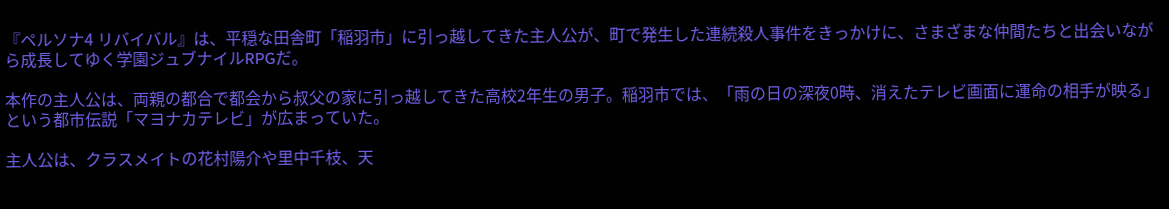『ペルソナ4 リバイバル』は、平穏な田舎町「稲羽市」に引っ越してきた主人公が、町で発生した連続殺人事件をきっかけに、さまざまな仲間たちと出会いながら成長してゆく学園ジュブナイルRPGだ。

本作の主人公は、両親の都合で都会から叔父の家に引っ越してきた高校2年生の男子。稲羽市では、「雨の日の深夜0時、消えたテレビ画面に運命の相手が映る」という都市伝説「マヨナカテレビ」が広まっていた。

主人公は、クラスメイトの花村陽介や里中千枝、天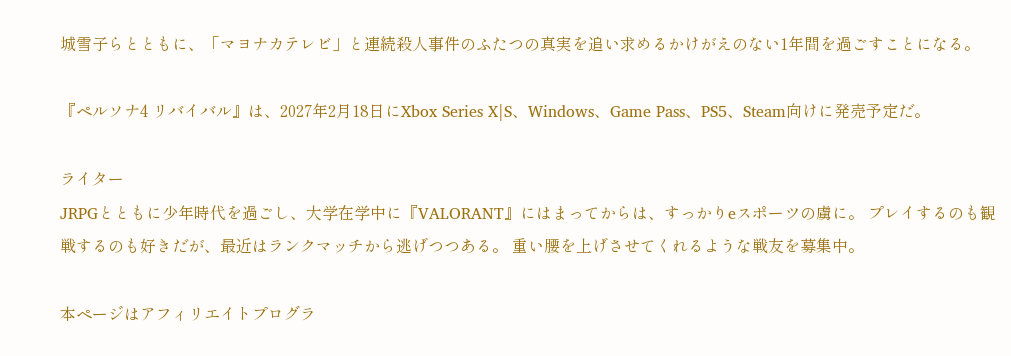城雪子らとともに、「マヨナカテレビ」と連続殺人事件のふたつの真実を追い求めるかけがえのない1年間を過ごすことになる。

『ペルソナ4 リバイバル』は、2027年2月18日にXbox Series X|S、Windows、Game Pass、PS5、Steam向けに発売予定だ。

ライター
JRPGとともに少年時代を過ごし、大学在学中に『VALORANT』にはまってからは、すっかりeスポーツの虜に。 プレイするのも観戦するのも好きだが、最近はランクマッチから逃げつつある。 重い腰を上げさせてくれるような戦友を募集中。

本ページはアフィリエイトプログラ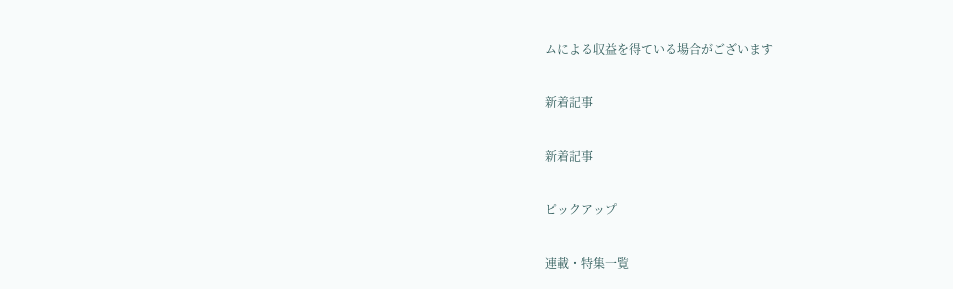ムによる収益を得ている場合がございます

新着記事

新着記事

ピックアップ

連載・特集一覧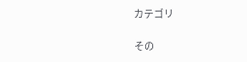カテゴリ

その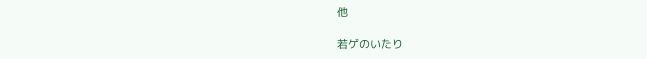他

若ゲのいたり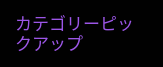カテゴリーピックアップ